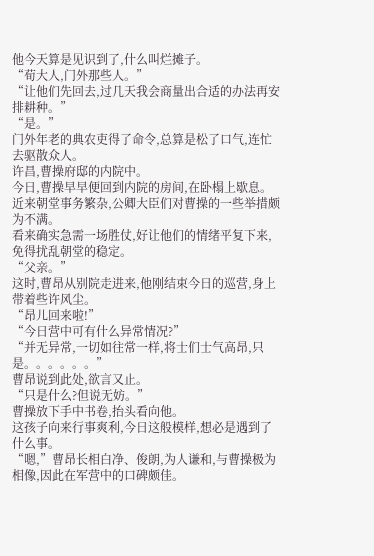他今天算是见识到了,什么叫烂摊子。
“荀大人,门外那些人。”
“让他们先回去,过几天我会商量出合适的办法再安排耕种。”
“是。”
门外年老的典农吏得了命令,总算是松了口气,连忙去驱散众人。
许昌,曹操府邸的内院中。
今日,曹操早早便回到内院的房间,在卧榻上歇息。
近来朝堂事务繁杂,公卿大臣们对曹操的一些举措颇为不满。
看来确实急需一场胜仗,好让他们的情绪平复下来,免得扰乱朝堂的稳定。
“父亲。”
这时,曹昂从别院走进来,他刚结束今日的巡营,身上带着些许风尘。
“昂儿回来啦!”
“今日营中可有什么异常情况?”
“并无异常,一切如往常一样,将士们士气高昂,只是。。。。。。”
曹昂说到此处,欲言又止。
“只是什么?但说无妨。”
曹操放下手中书卷,抬头看向他。
这孩子向来行事爽利,今日这般模样,想必是遇到了什么事。
“嗯,”曹昂长相白净、俊朗,为人谦和,与曹操极为相像,因此在军营中的口碑颇佳。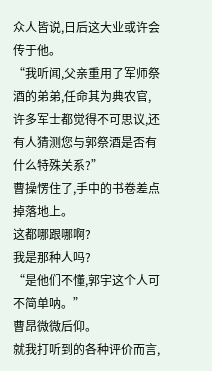众人皆说,日后这大业或许会传于他。
“我听闻,父亲重用了军师祭酒的弟弟,任命其为典农官,许多军士都觉得不可思议,还有人猜测您与郭祭酒是否有什么特殊关系?”
曹操愣住了,手中的书卷差点掉落地上。
这都哪跟哪啊?
我是那种人吗?
“是他们不懂,郭宇这个人可不简单呐。”
曹昂微微后仰。
就我打听到的各种评价而言,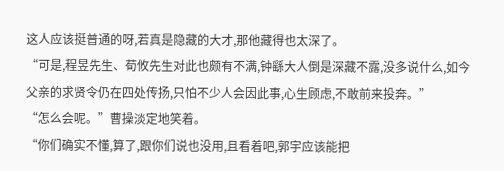这人应该挺普通的呀,若真是隐藏的大才,那他藏得也太深了。
“可是,程昱先生、荀攸先生对此也颇有不满,钟繇大人倒是深藏不露,没多说什么,如今父亲的求贤令仍在四处传扬,只怕不少人会因此事,心生顾虑,不敢前来投奔。”
“怎么会呢。”曹操淡定地笑着。
“你们确实不懂,算了,跟你们说也没用,且看着吧,郭宇应该能把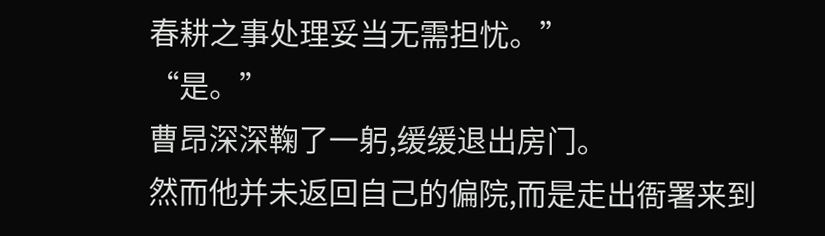春耕之事处理妥当无需担忧。”
“是。”
曹昂深深鞠了一躬,缓缓退出房门。
然而他并未返回自己的偏院,而是走出衙署来到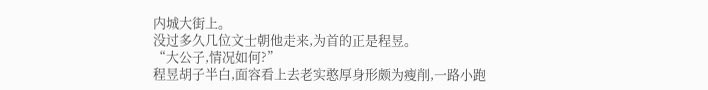内城大街上。
没过多久几位文士朝他走来,为首的正是程昱。
“大公子,情况如何?”
程昱胡子半白,面容看上去老实憨厚身形颇为瘦削,一路小跑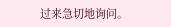过来急切地询问。